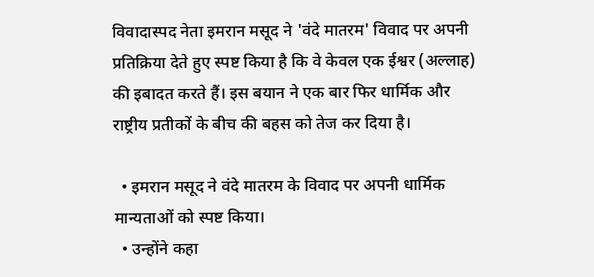विवादास्पद नेता इमरान मसूद ने 'वंदे मातरम' विवाद पर अपनी प्रतिक्रिया देते हुए स्पष्ट किया है कि वे केवल एक ईश्वर (अल्लाह) की इबादत करते हैं। इस बयान ने एक बार फिर धार्मिक और राष्ट्रीय प्रतीकों के बीच की बहस को तेज कर दिया है।

  • इमरान मसूद ने वंदे मातरम के विवाद पर अपनी धार्मिक मान्यताओं को स्पष्ट किया।
  • उन्होंने कहा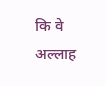कि वे अल्लाह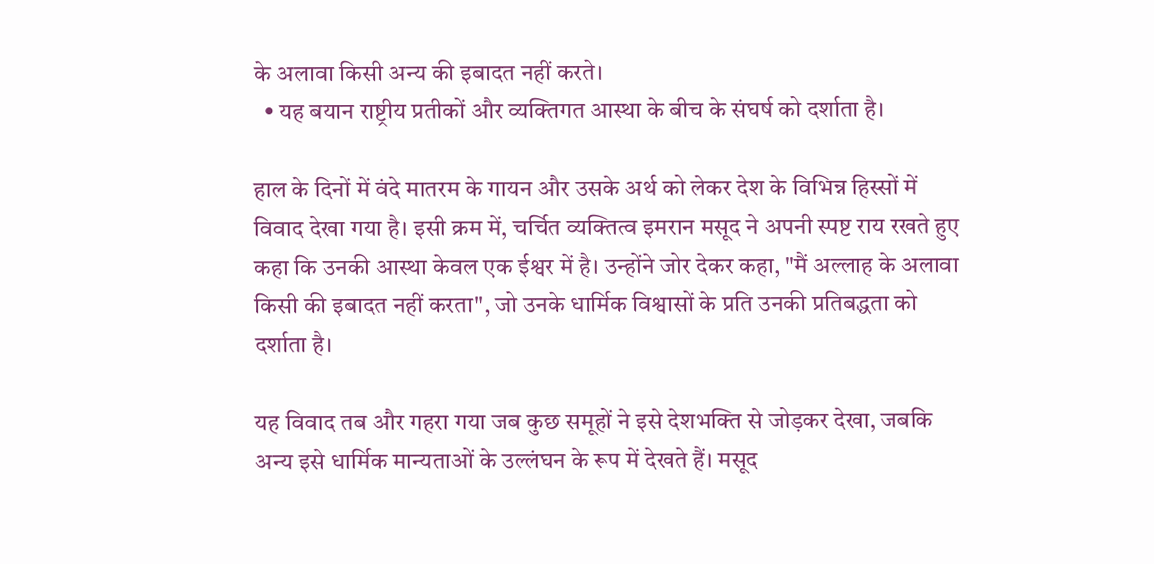के अलावा किसी अन्य की इबादत नहीं करते।
  • यह बयान राष्ट्रीय प्रतीकों और व्यक्तिगत आस्था के बीच के संघर्ष को दर्शाता है।

हाल के दिनों में वंदे मातरम के गायन और उसके अर्थ को लेकर देश के विभिन्न हिस्सों में विवाद देखा गया है। इसी क्रम में, चर्चित व्यक्तित्व इमरान मसूद ने अपनी स्पष्ट राय रखते हुए कहा कि उनकी आस्था केवल एक ईश्वर में है। उन्होंने जोर देकर कहा, "मैं अल्लाह के अलावा किसी की इबादत नहीं करता", जो उनके धार्मिक विश्वासों के प्रति उनकी प्रतिबद्धता को दर्शाता है।

यह विवाद तब और गहरा गया जब कुछ समूहों ने इसे देशभक्ति से जोड़कर देखा, जबकि अन्य इसे धार्मिक मान्यताओं के उल्लंघन के रूप में देखते हैं। मसूद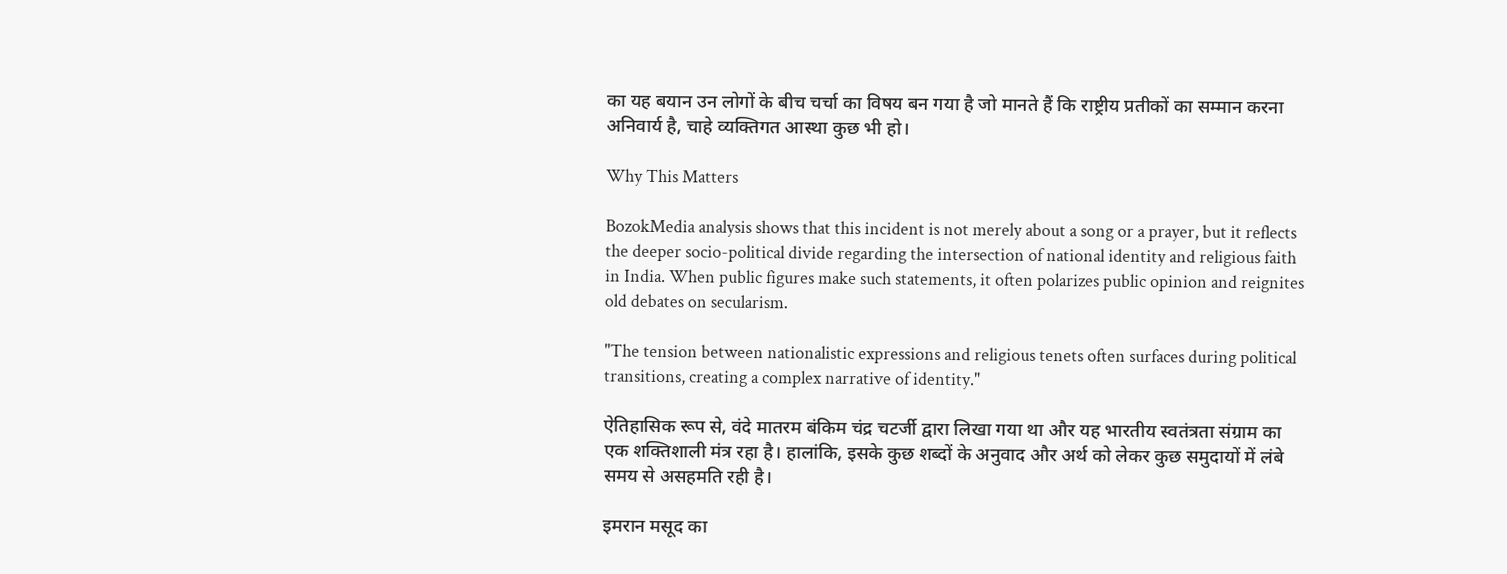का यह बयान उन लोगों के बीच चर्चा का विषय बन गया है जो मानते हैं कि राष्ट्रीय प्रतीकों का सम्मान करना अनिवार्य है, चाहे व्यक्तिगत आस्था कुछ भी हो।

Why This Matters

BozokMedia analysis shows that this incident is not merely about a song or a prayer, but it reflects the deeper socio-political divide regarding the intersection of national identity and religious faith in India. When public figures make such statements, it often polarizes public opinion and reignites old debates on secularism.

"The tension between nationalistic expressions and religious tenets often surfaces during political transitions, creating a complex narrative of identity."

ऐतिहासिक रूप से, वंदे मातरम बंकिम चंद्र चटर्जी द्वारा लिखा गया था और यह भारतीय स्वतंत्रता संग्राम का एक शक्तिशाली मंत्र रहा है। हालांकि, इसके कुछ शब्दों के अनुवाद और अर्थ को लेकर कुछ समुदायों में लंबे समय से असहमति रही है।

इमरान मसूद का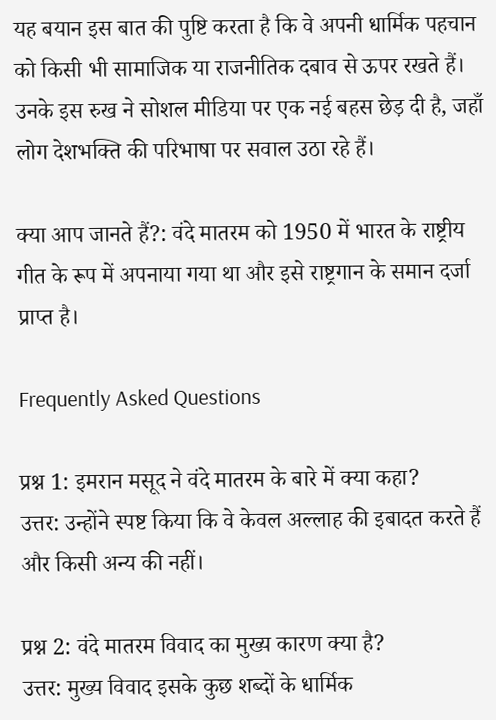यह बयान इस बात की पुष्टि करता है कि वे अपनी धार्मिक पहचान को किसी भी सामाजिक या राजनीतिक दबाव से ऊपर रखते हैं। उनके इस रुख ने सोशल मीडिया पर एक नई बहस छेड़ दी है, जहाँ लोग देशभक्ति की परिभाषा पर सवाल उठा रहे हैं।

क्या आप जानते हैं?: वंदे मातरम को 1950 में भारत के राष्ट्रीय गीत के रूप में अपनाया गया था और इसे राष्ट्रगान के समान दर्जा प्राप्त है।

Frequently Asked Questions

प्रश्न 1: इमरान मसूद ने वंदे मातरम के बारे में क्या कहा?
उत्तर: उन्होंने स्पष्ट किया कि वे केवल अल्लाह की इबादत करते हैं और किसी अन्य की नहीं।

प्रश्न 2: वंदे मातरम विवाद का मुख्य कारण क्या है?
उत्तर: मुख्य विवाद इसके कुछ शब्दों के धार्मिक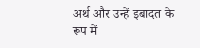अर्थ और उन्हें इबादत के रूप में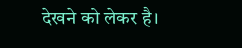देखने को लेकर है।